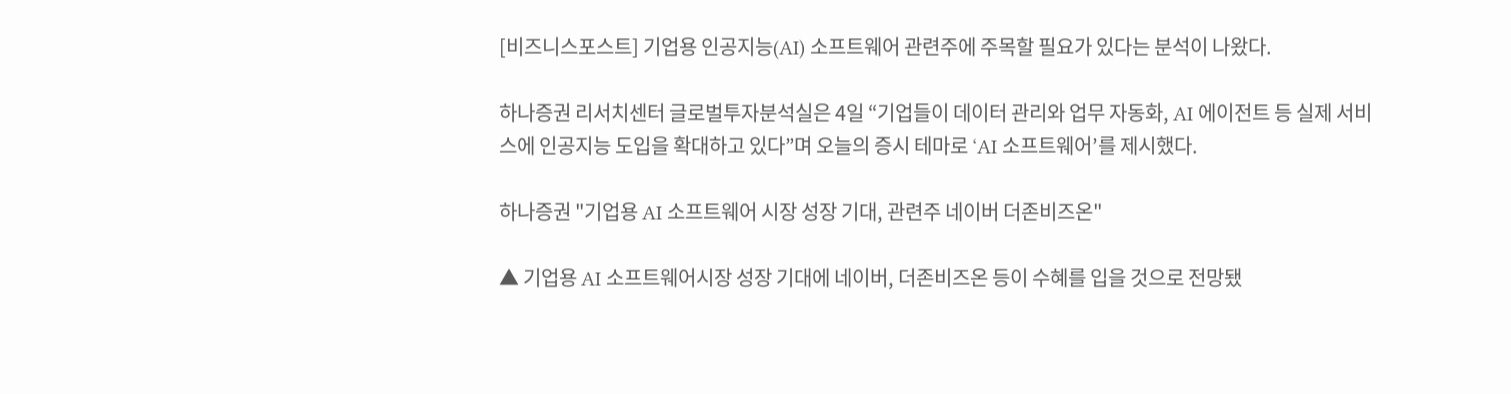[비즈니스포스트] 기업용 인공지능(AI) 소프트웨어 관련주에 주목할 필요가 있다는 분석이 나왔다.

하나증권 리서치센터 글로벌투자분석실은 4일 “기업들이 데이터 관리와 업무 자동화, AI 에이전트 등 실제 서비스에 인공지능 도입을 확대하고 있다”며 오늘의 증시 테마로 ‘AI 소프트웨어’를 제시했다.

하나증권 "기업용 AI 소프트웨어 시장 성장 기대, 관련주 네이버 더존비즈온"

▲ 기업용 AI 소프트웨어시장 성장 기대에 네이버, 더존비즈온 등이 수혜를 입을 것으로 전망됐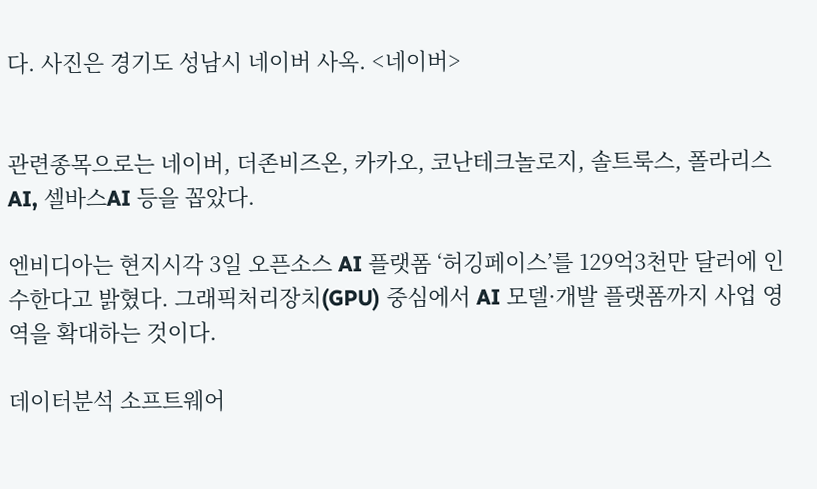다. 사진은 경기도 성남시 네이버 사옥. <네이버>


관련종목으로는 네이버, 더존비즈온, 카카오, 코난테크놀로지, 솔트룩스, 폴라리스AI, 셀바스AI 등을 꼽았다.

엔비디아는 현지시각 3일 오픈소스 AI 플랫폼 ‘허깅페이스’를 129억3천만 달러에 인수한다고 밝혔다. 그래픽처리장치(GPU) 중심에서 AI 모델·개발 플랫폼까지 사업 영역을 확대하는 것이다.

데이터분석 소프트웨어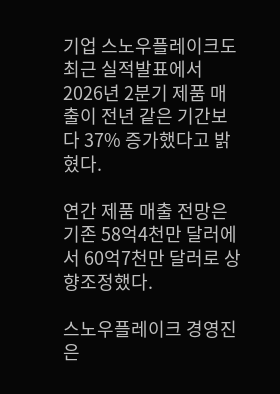기업 스노우플레이크도 최근 실적발표에서 2026년 2분기 제품 매출이 전년 같은 기간보다 37% 증가했다고 밝혔다.

연간 제품 매출 전망은 기존 58억4천만 달러에서 60억7천만 달러로 상향조정했다.

스노우플레이크 경영진은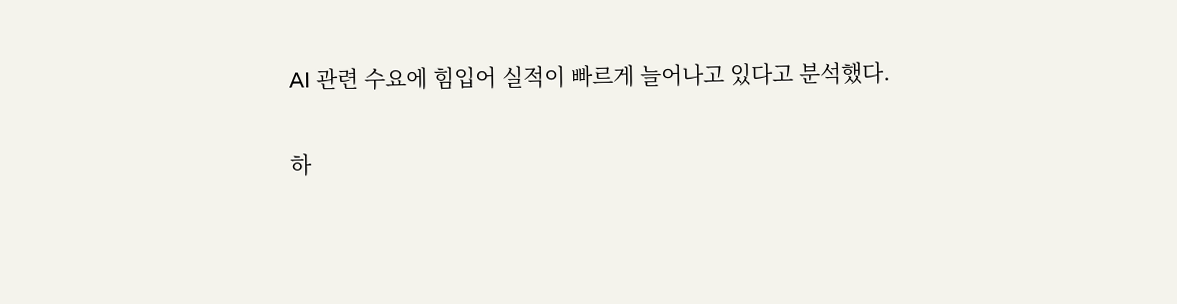AI 관련 수요에 힘입어 실적이 빠르게 늘어나고 있다고 분석했다.

하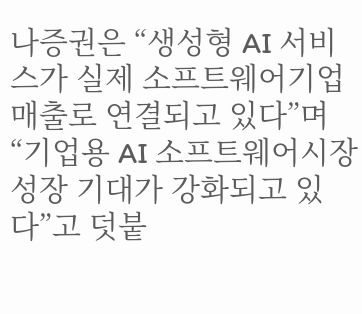나증권은 “생성형 AI 서비스가 실제 소프트웨어기업 매출로 연결되고 있다”며 “기업용 AI 소프트웨어시장 성장 기대가 강화되고 있다”고 덧붙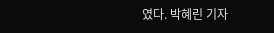였다. 박혜린 기자